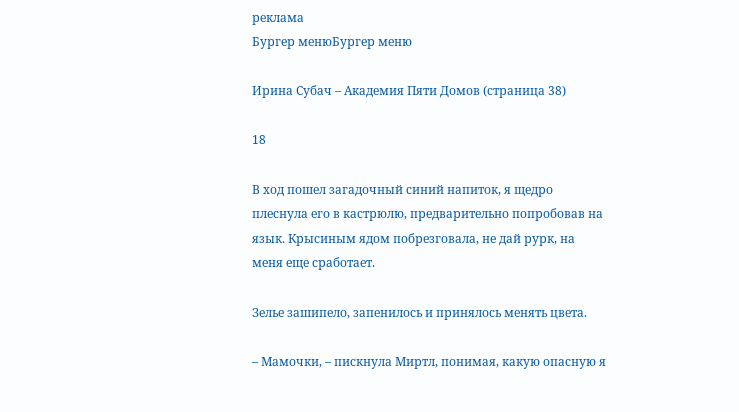реклама
Бургер менюБургер меню

Ирина Субач – Академия Пяти Домов (страница 38)

18

В ход пошел загадочный синий напиток, я щедро плеснула его в кастрюлю, предварительно попробовав на язык. Крысиным ядом побрезговала, не дай рурк, на меня еще сработает.

Зелье зашипело, запенилось и принялось менять цвета.

– Мамочки, – пискнула Миртл, понимая, какую опасную я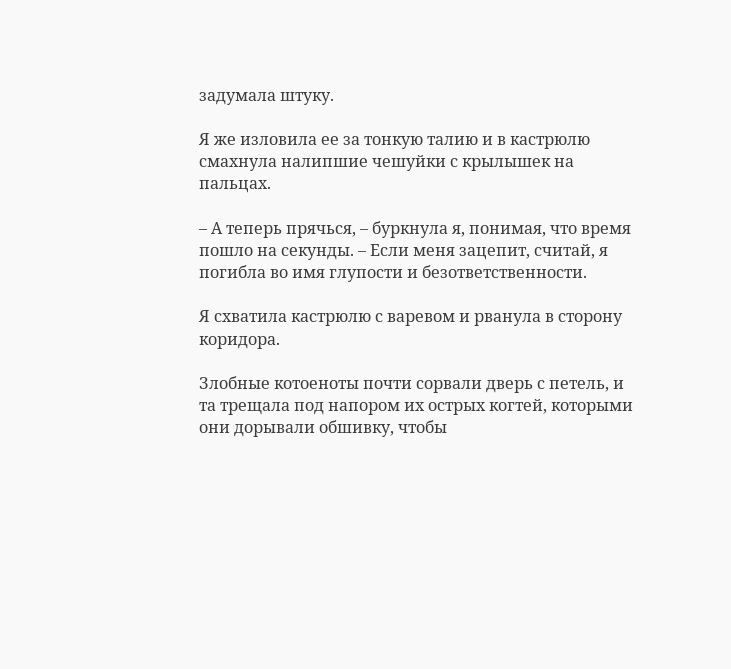задумала штуку.

Я же изловила ее за тонкую талию и в кастрюлю смахнула налипшие чешуйки с крылышек на пальцах.

– А теперь прячься, – буркнула я, понимая, что время пошло на секунды. – Если меня зацепит, считай, я погибла во имя глупости и безответственности.

Я схватила кастрюлю с варевом и рванула в сторону коридора.

Злобные котоеноты почти сорвали дверь с петель, и та трещала под напором их острых когтей, которыми они дорывали обшивку, чтобы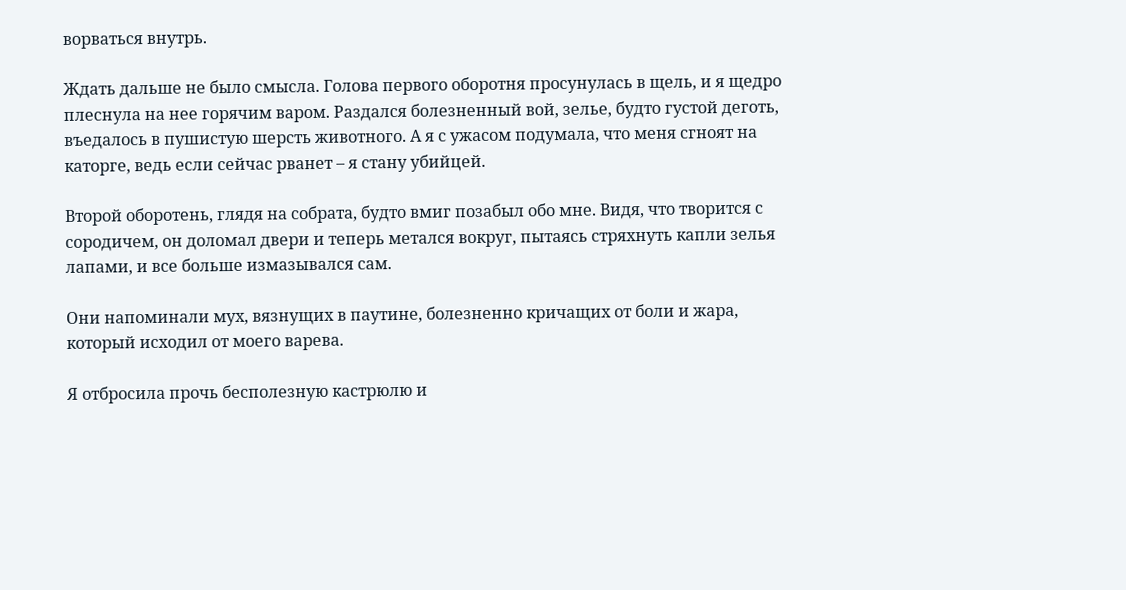ворваться внутрь.

Ждать дальше не было смысла. Голова первого оборотня просунулась в щель, и я щедро плеснула на нее горячим варом. Раздался болезненный вой, зелье, будто густой деготь, въедалось в пушистую шерсть животного. А я с ужасом подумала, что меня сгноят на каторге, ведь если сейчас рванет – я стану убийцей.

Второй оборотень, глядя на собрата, будто вмиг позабыл обо мне. Видя, что творится с сородичем, он доломал двери и теперь метался вокруг, пытаясь стряхнуть капли зелья лапами, и все больше измазывался сам.

Они напоминали мух, вязнущих в паутине, болезненно кричащих от боли и жара, который исходил от моего варева.

Я отбросила прочь бесполезную кастрюлю и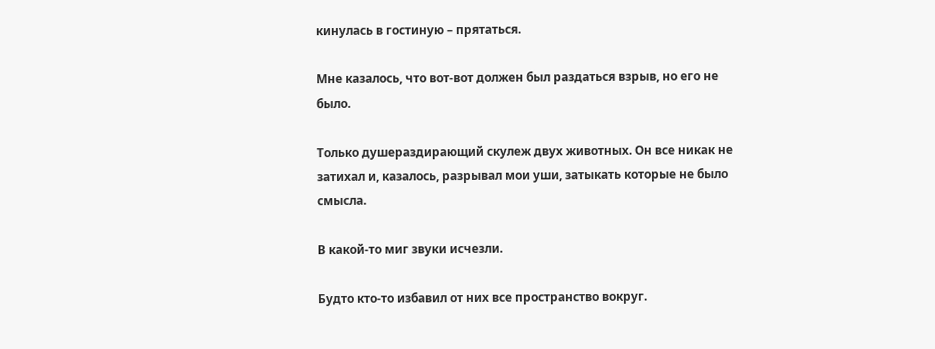кинулась в гостиную – прятаться.

Мне казалось, что вот-вот должен был раздаться взрыв, но его не было.

Только душераздирающий скулеж двух животных. Он все никак не затихал и, казалось, разрывал мои уши, затыкать которые не было смысла.

В какой-то миг звуки исчезли.

Будто кто-то избавил от них все пространство вокруг.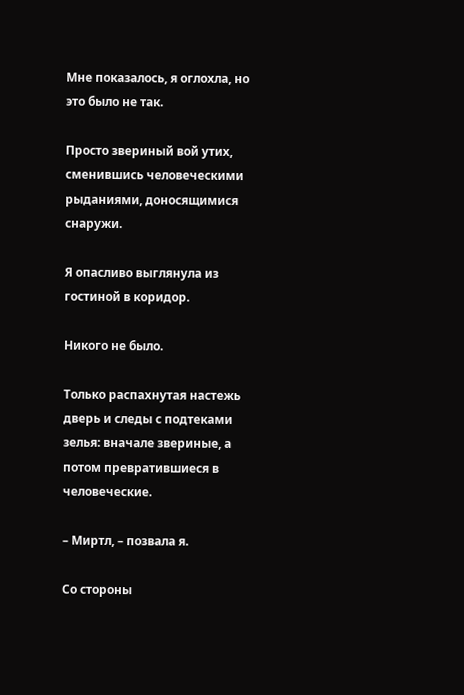Мне показалось, я оглохла, но это было не так.

Просто звериный вой утих, сменившись человеческими рыданиями, доносящимися снаружи.

Я опасливо выглянула из гостиной в коридор.

Никого не было.

Только распахнутая настежь дверь и следы с подтеками зелья: вначале звериные, а потом превратившиеся в человеческие.

– Миртл, – позвала я.

Со стороны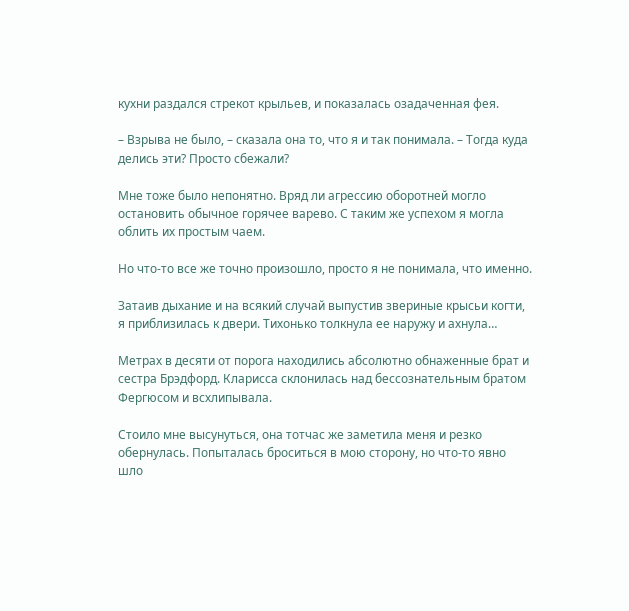кухни раздался стрекот крыльев, и показалась озадаченная фея.

– Взрыва не было, – сказала она то, что я и так понимала. – Тогда куда делись эти? Просто сбежали?

Мне тоже было непонятно. Вряд ли агрессию оборотней могло остановить обычное горячее варево. С таким же успехом я могла облить их простым чаем.

Но что-то все же точно произошло, просто я не понимала, что именно.

Затаив дыхание и на всякий случай выпустив звериные крысьи когти, я приблизилась к двери. Тихонько толкнула ее наружу и ахнула…

Метрах в десяти от порога находились абсолютно обнаженные брат и сестра Брэдфорд. Кларисса склонилась над бессознательным братом Фергюсом и всхлипывала.

Стоило мне высунуться, она тотчас же заметила меня и резко обернулась. Попыталась броситься в мою сторону, но что-то явно шло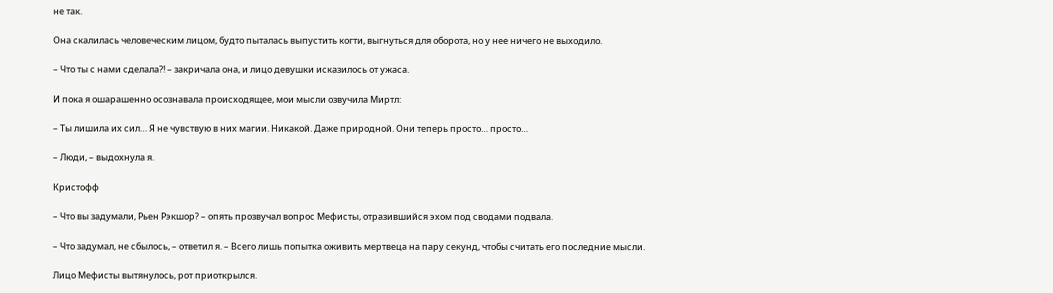не так.

Она скалилась человеческим лицом, будто пыталась выпустить когти, выгнуться для оборота, но у нее ничего не выходило.

– Что ты с нами сделала?! – закричала она, и лицо девушки исказилось от ужаса.

И пока я ошарашенно осознавала происходящее, мои мысли озвучила Миртл:

– Ты лишила их сил… Я не чувствую в них магии. Никакой. Даже природной. Они теперь просто… просто…

– Люди, – выдохнула я.

Кристофф

– Что вы задумали, Рьен Рэкшор? – опять прозвучал вопрос Мефисты, отразившийся эхом под сводами подвала.

– Что задумал, не сбылось, – ответил я. – Всего лишь попытка оживить мертвеца на пару секунд, чтобы считать его последние мысли.

Лицо Мефисты вытянулось, рот приоткрылся.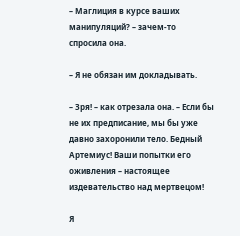– Маглиция в курсе ваших манипуляций? – зачем-то спросила она.

– Я не обязан им докладывать.

– Зря! – как отрезала она. – Если бы не их предписание, мы бы уже давно захоронили тело. Бедный Артемиус! Ваши попытки его оживления – настоящее издевательство над мертвецом!

Я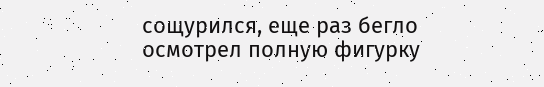сощурился, еще раз бегло осмотрел полную фигурку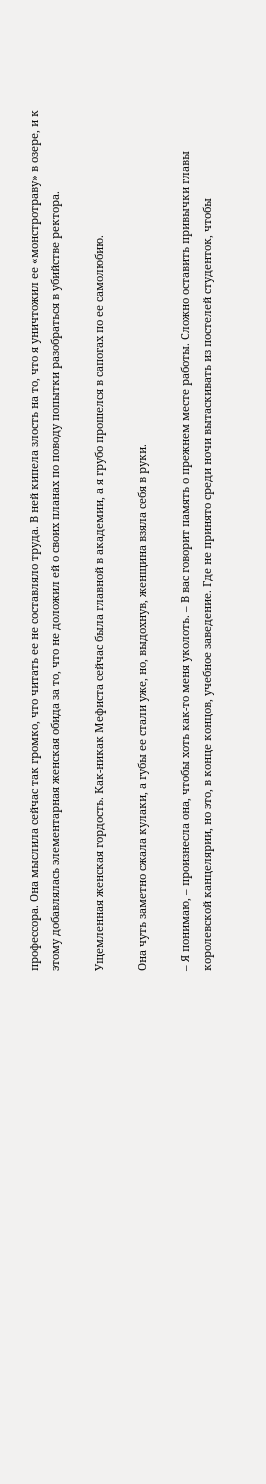профессора. Она мыслила сейчас так громко, что читать ее не составляло труда. В ней кипела злость на то, что я уничтожил ее «монстротраву» в озере, и к этому добавлялась элементарная женская обида за то, что не доложил ей о своих планах по поводу попытки разобраться в убийстве ректора.

Ущемленная женская гордость. Как-никак Мефиста сейчас была главной в академии, а я грубо прошелся в сапогах по ее самолюбию.

Она чуть заметно сжала кулаки, а губы ее стали уже, но, выдохнув, женщина взяла себя в руки.

– Я понимаю, – произнесла она, чтобы хоть как-то меня уколоть. – В вас говорит память о прежнем месте работы. Сложно оставить привычки главы королевской канцелярии, но это, в конце концов, учебное заведение. Где не принято среди ночи вытаскивать из постелей студенток, чтобы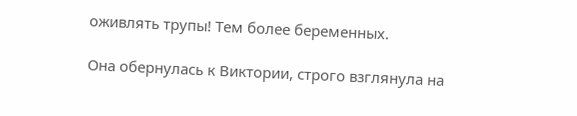оживлять трупы! Тем более беременных.

Она обернулась к Виктории, строго взглянула на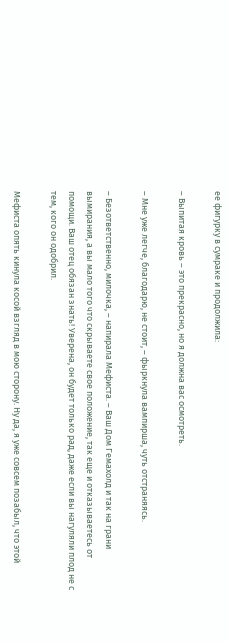ее фигурку в сумраке и продолжила:

– Выпитая кровь – это прекрасно, но я должна вас осмотреть.

– Мне уже легче, благодарю, не стоит, – фыркнула вампирша, чуть отстраняясь.

– Безответственно, милочка, – напирала Мефиста. – Ваш Дом Гемахолд и так на грани вымирания, а вы мало того что скрываете свое положение, так еще и отказываетесь от помощи. Ваш отец обязан знать! Уверена, он будет только рад, даже если вы нагуляли плод не с тем, кого он одобрил.

Мефиста опять кинула косой взгляд в мою сторону. Ну да, я уже совсем позабыл, что этой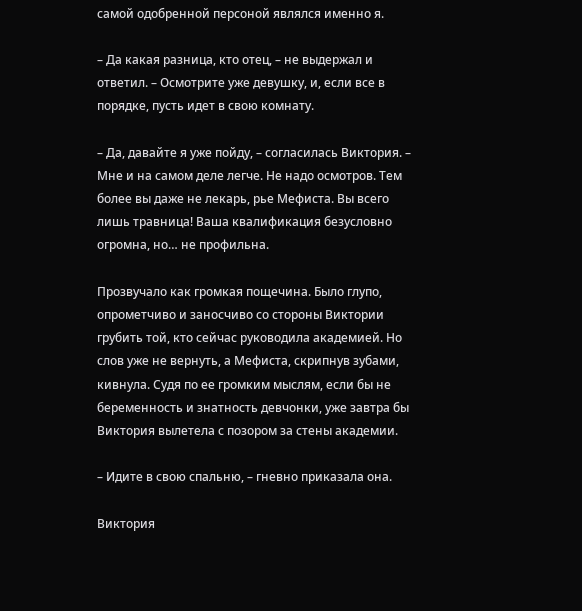самой одобренной персоной являлся именно я.

– Да какая разница, кто отец, – не выдержал и ответил. – Осмотрите уже девушку, и, если все в порядке, пусть идет в свою комнату.

– Да, давайте я уже пойду, – согласилась Виктория. – Мне и на самом деле легче. Не надо осмотров. Тем более вы даже не лекарь, рье Мефиста. Вы всего лишь травница! Ваша квалификация безусловно огромна, но… не профильна.

Прозвучало как громкая пощечина. Было глупо, опрометчиво и заносчиво со стороны Виктории грубить той, кто сейчас руководила академией. Но слов уже не вернуть, а Мефиста, скрипнув зубами, кивнула. Судя по ее громким мыслям, если бы не беременность и знатность девчонки, уже завтра бы Виктория вылетела с позором за стены академии.

– Идите в свою спальню, – гневно приказала она.

Виктория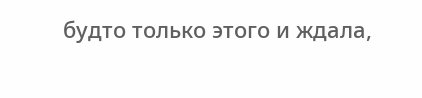будто только этого и ждала,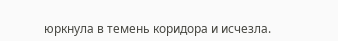юркнула в темень коридора и исчезла.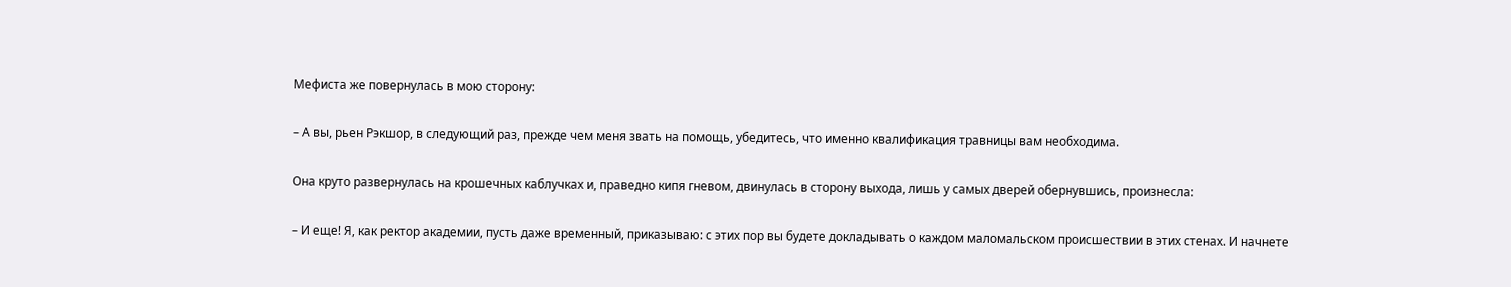Мефиста же повернулась в мою сторону:

– А вы, рьен Рэкшор, в следующий раз, прежде чем меня звать на помощь, убедитесь, что именно квалификация травницы вам необходима.

Она круто развернулась на крошечных каблучках и, праведно кипя гневом, двинулась в сторону выхода, лишь у самых дверей обернувшись, произнесла:

– И еще! Я, как ректор академии, пусть даже временный, приказываю: с этих пор вы будете докладывать о каждом маломальском происшествии в этих стенах. И начнете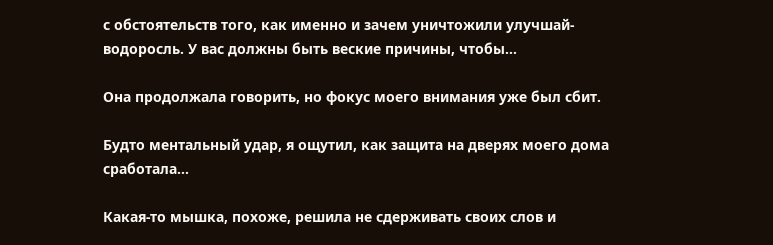с обстоятельств того, как именно и зачем уничтожили улучшай-водоросль. У вас должны быть веские причины, чтобы…

Она продолжала говорить, но фокус моего внимания уже был сбит.

Будто ментальный удар, я ощутил, как защита на дверях моего дома сработала…

Какая-то мышка, похоже, решила не сдерживать своих слов и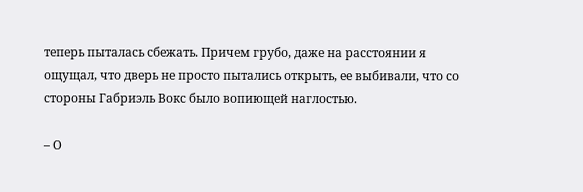теперь пыталась сбежать. Причем грубо, даже на расстоянии я ощущал, что дверь не просто пытались открыть, ее выбивали, что со стороны Габриэль Вокс было вопиющей наглостью.

– О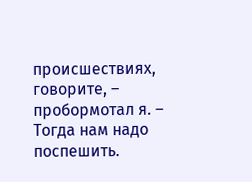происшествиях, говорите, – пробормотал я. – Тогда нам надо поспешить.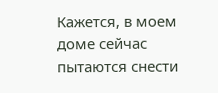Кажется, в моем доме сейчас пытаются снести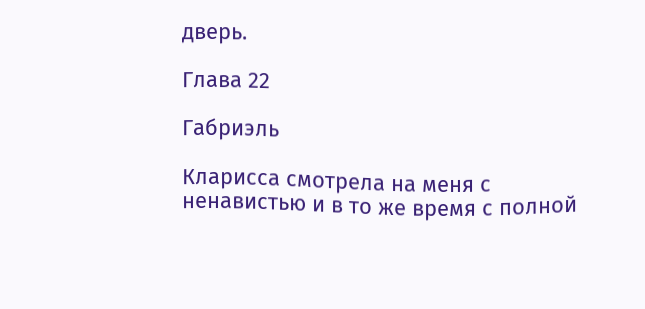дверь.

Глава 22

Габриэль

Кларисса смотрела на меня с ненавистью и в то же время с полной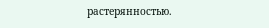растерянностью.